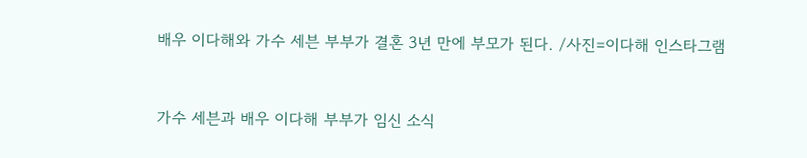배우 이다해와 가수 세븐 부부가 결혼 3년 만에 부모가 된다. /사진=이다해 인스타그램


가수 세븐과 배우 이다해 부부가 임신 소식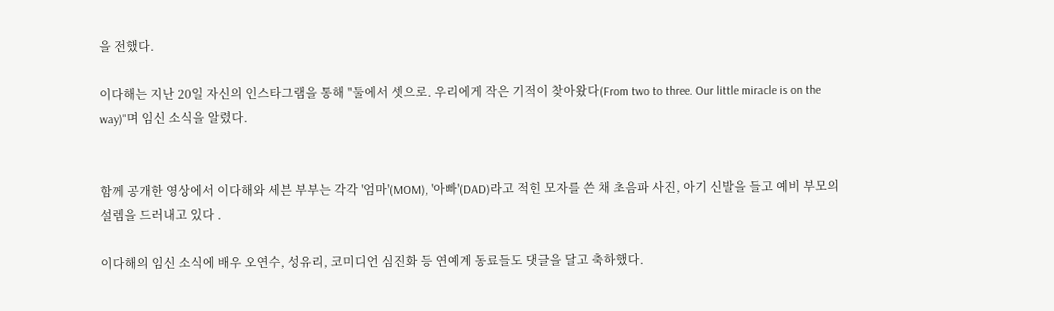을 전했다.

이다해는 지난 20일 자신의 인스타그램을 통해 "둘에서 셋으로. 우리에게 작은 기적이 찾아왔다(From two to three. Our little miracle is on the way)"며 임신 소식을 알렸다.


함께 공개한 영상에서 이다해와 세븐 부부는 각각 '엄마'(MOM), '아빠'(DAD)라고 적힌 모자를 쓴 채 초음파 사진, 아기 신발을 들고 예비 부모의 설렘을 드러내고 있다 .

이다해의 임신 소식에 배우 오연수, 성유리, 코미디언 심진화 등 연예계 동료들도 댓글을 달고 축하했다.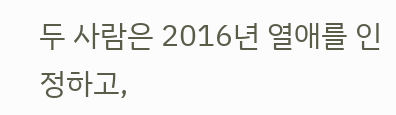두 사람은 2016년 열애를 인정하고,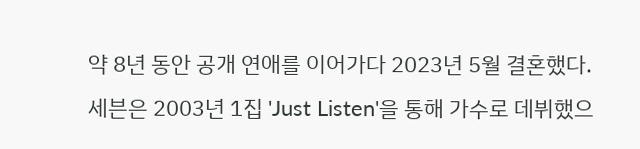약 8년 동안 공개 연애를 이어가다 2023년 5월 결혼했다. 세븐은 2003년 1집 'Just Listen'을 통해 가수로 데뷔했으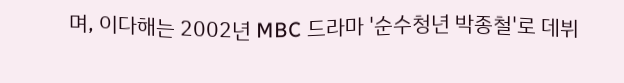며, 이다해는 2002년 MBC 드라마 '순수청년 박종철'로 데뷔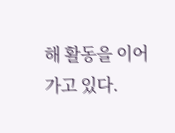해 활동을 이어가고 있다.